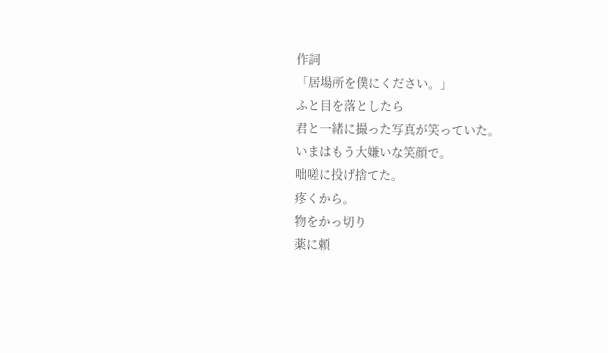作詞
「居場所を僕にください。」
ふと目を落としたら
君と一緒に撮った写真が笑っていた。
いまはもう大嫌いな笑顔で。
咄嗟に投げ捨てた。
疼くから。
物をかっ切り
薬に頼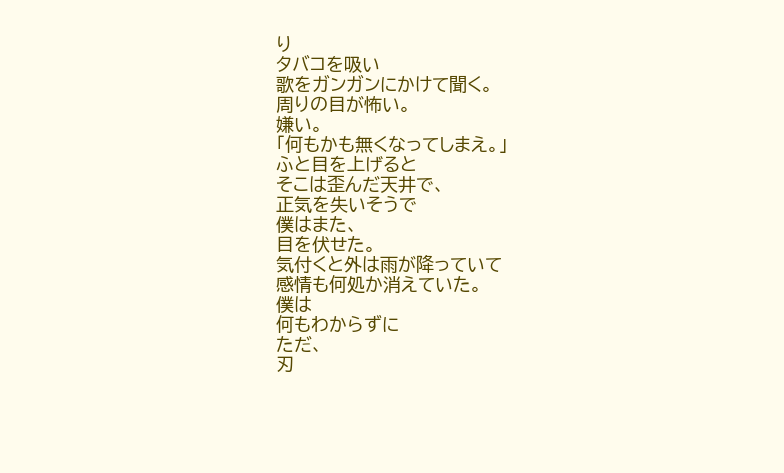り
タバコを吸い
歌をガンガンにかけて聞く。
周りの目が怖い。
嫌い。
「何もかも無くなってしまえ。」
ふと目を上げると
そこは歪んだ天井で、
正気を失いそうで
僕はまた、
目を伏せた。
気付くと外は雨が降っていて
感情も何処か消えていた。
僕は
何もわからずに
ただ、
刃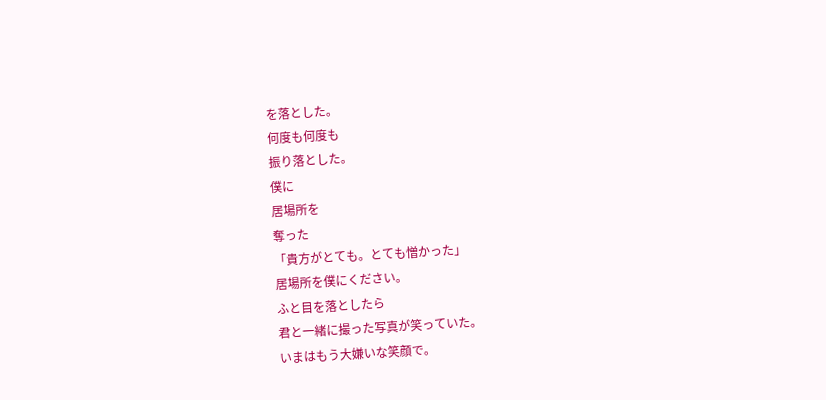を落とした。
何度も何度も
振り落とした。
僕に
居場所を
奪った
「貴方がとても。とても憎かった」
居場所を僕にください。
ふと目を落としたら
君と一緒に撮った写真が笑っていた。
いまはもう大嫌いな笑顔で。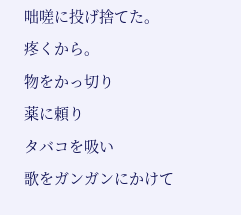咄嗟に投げ捨てた。
疼くから。
物をかっ切り
薬に頼り
タバコを吸い
歌をガンガンにかけて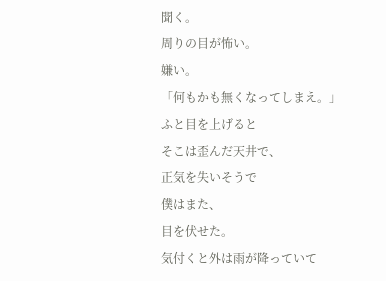聞く。
周りの目が怖い。
嫌い。
「何もかも無くなってしまえ。」
ふと目を上げると
そこは歪んだ天井で、
正気を失いそうで
僕はまた、
目を伏せた。
気付くと外は雨が降っていて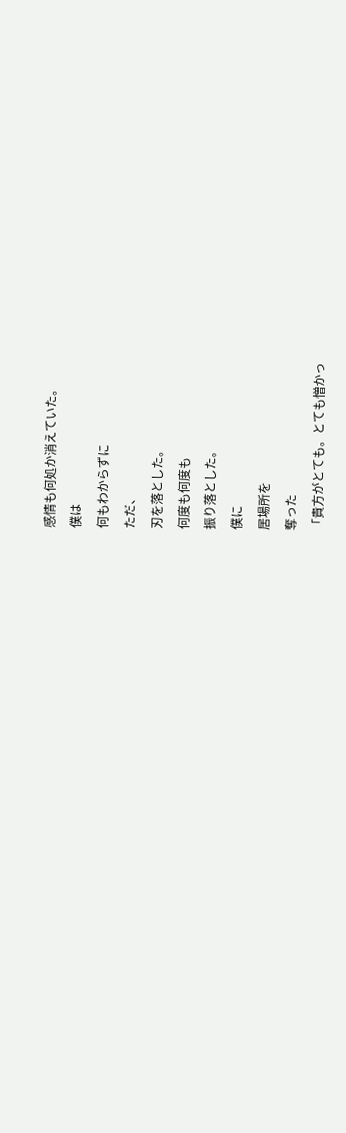感情も何処か消えていた。
僕は
何もわからずに
ただ、
刃を落とした。
何度も何度も
振り落とした。
僕に
居場所を
奪った
「貴方がとても。とても憎かっ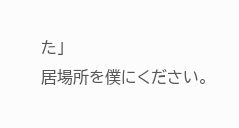た」
居場所を僕にください。